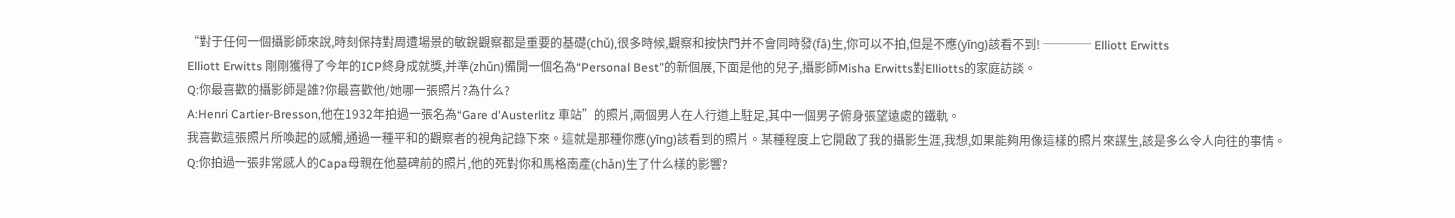“對于任何一個攝影師來說,時刻保持對周遭場景的敏銳觀察都是重要的基礎(chǔ),很多時候,觀察和按快門并不會同時發(fā)生,你可以不拍,但是不應(yīng)該看不到! ──── Elliott Erwitts
Elliott Erwitts 剛剛獲得了今年的ICP終身成就獎,并準(zhǔn)備開一個名為“Personal Best”的新個展,下面是他的兒子,攝影師Misha Erwitts對Elliotts的家庭訪談。
Q:你最喜歡的攝影師是誰?你最喜歡他/她哪一張照片?為什么?
A:Henri Cartier-Bresson,他在1932年拍過一張名為“Gare d'Austerlitz 車站”的照片,兩個男人在人行道上駐足,其中一個男子俯身張望遠處的鐵軌。
我喜歡這張照片所喚起的感觸,通過一種平和的觀察者的視角記錄下來。這就是那種你應(yīng)該看到的照片。某種程度上它開啟了我的攝影生涯,我想,如果能夠用像這樣的照片來謀生,該是多么令人向往的事情。
Q:你拍過一張非常感人的Capa母親在他墓碑前的照片,他的死對你和馬格南產(chǎn)生了什么樣的影響?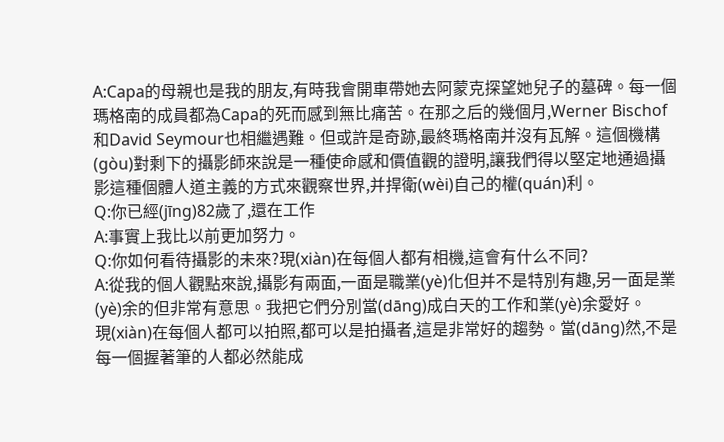A:Capa的母親也是我的朋友,有時我會開車帶她去阿蒙克探望她兒子的墓碑。每一個瑪格南的成員都為Capa的死而感到無比痛苦。在那之后的幾個月,Werner Bischof和David Seymour也相繼遇難。但或許是奇跡,最終瑪格南并沒有瓦解。這個機構(gòu)對剩下的攝影師來說是一種使命感和價值觀的證明,讓我們得以堅定地通過攝影這種個體人道主義的方式來觀察世界,并捍衛(wèi)自己的權(quán)利。
Q:你已經(jīng)82歲了,還在工作
A:事實上我比以前更加努力。
Q:你如何看待攝影的未來?現(xiàn)在每個人都有相機,這會有什么不同?
A:從我的個人觀點來說,攝影有兩面,一面是職業(yè)化但并不是特別有趣,另一面是業(yè)余的但非常有意思。我把它們分別當(dāng)成白天的工作和業(yè)余愛好。
現(xiàn)在每個人都可以拍照,都可以是拍攝者,這是非常好的趨勢。當(dāng)然,不是每一個握著筆的人都必然能成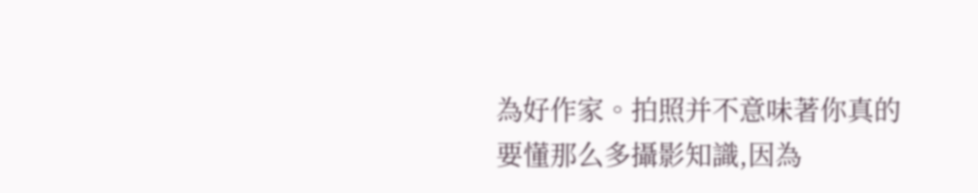為好作家。拍照并不意味著你真的要懂那么多攝影知識,因為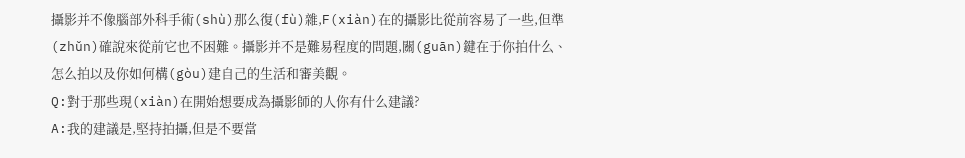攝影并不像腦部外科手術(shù)那么復(fù)雜,F(xiàn)在的攝影比從前容易了一些,但準(zhǔn)確說來從前它也不困難。攝影并不是難易程度的問題,關(guān)鍵在于你拍什么、怎么拍以及你如何構(gòu)建自己的生活和審美觀。
Q:對于那些現(xiàn)在開始想要成為攝影師的人你有什么建議?
A:我的建議是,堅持拍攝,但是不要當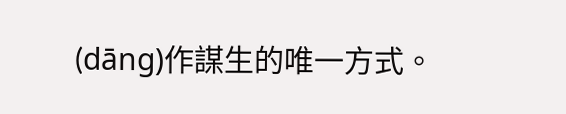(dāng)作謀生的唯一方式。